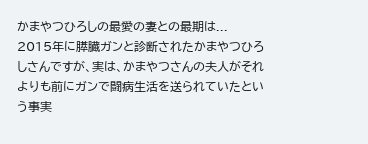かまやつひろしの最愛の妻との最期は...
2015年に膵臓ガンと診断されたかまやつひろしさんですが、実は、かまやつさんの夫人がそれよりも前にガンで闘病生活を送られていたという事実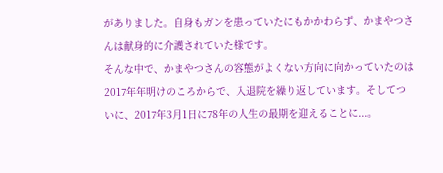がありました。自身もガンを患っていたにもかかわらず、かまやつさんは献身的に介護されていた様です。
そんな中で、かまやつさんの容態がよくない方向に向かっていたのは2017年年明けのころからで、入退院を繰り返しています。そしてついに、2017年3月1日に78年の人生の最期を迎えることに...。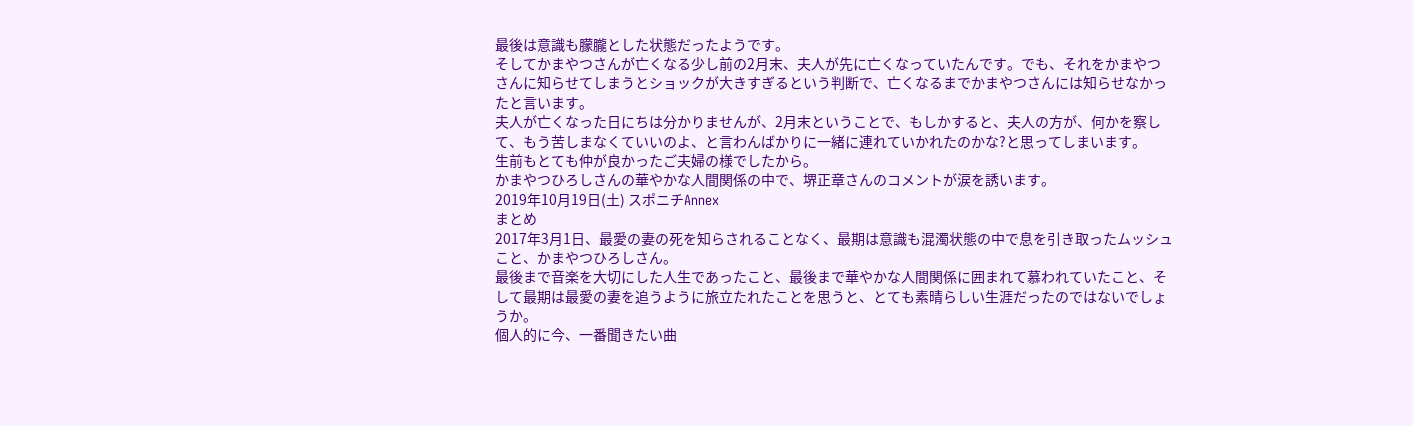最後は意識も朦朧とした状態だったようです。
そしてかまやつさんが亡くなる少し前の2月末、夫人が先に亡くなっていたんです。でも、それをかまやつさんに知らせてしまうとショックが大きすぎるという判断で、亡くなるまでかまやつさんには知らせなかったと言います。
夫人が亡くなった日にちは分かりませんが、2月末ということで、もしかすると、夫人の方が、何かを察して、もう苦しまなくていいのよ、と言わんばかりに一緒に連れていかれたのかな?と思ってしまいます。
生前もとても仲が良かったご夫婦の様でしたから。
かまやつひろしさんの華やかな人間関係の中で、堺正章さんのコメントが涙を誘います。
2019年10月19日(土) スポニチAnnex
まとめ
2017年3月1日、最愛の妻の死を知らされることなく、最期は意識も混濁状態の中で息を引き取ったムッシュこと、かまやつひろしさん。
最後まで音楽を大切にした人生であったこと、最後まで華やかな人間関係に囲まれて慕われていたこと、そして最期は最愛の妻を追うように旅立たれたことを思うと、とても素晴らしい生涯だったのではないでしょうか。
個人的に今、一番聞きたい曲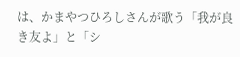は、かまやつひろしさんが歌う「我が良き友よ」と「シ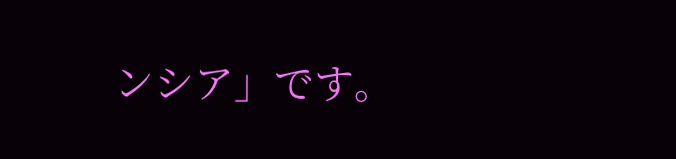ンシア」です。